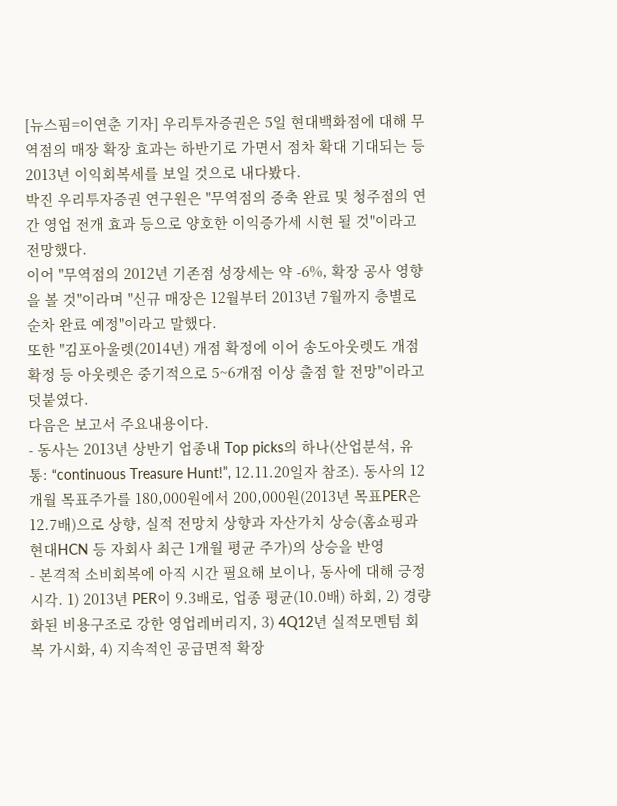[뉴스핌=이연춘 기자] 우리투자증권은 5일 현대백화점에 대해 무역점의 매장 확장 효과는 하반기로 가면서 점차 확대 기대되는 등 2013년 이익회복세를 보일 것으로 내다봤다.
박진 우리투자증권 연구원은 "무역점의 증축 완료 및 청주점의 연간 영업 전개 효과 등으로 양호한 이익증가세 시현 될 것"이라고 전망했다.
이어 "무역점의 2012년 기존점 성장세는 약 -6%, 확장 공사 영향을 볼 것"이라며 "신규 매장은 12월부터 2013년 7월까지 층별로 순차 완료 예정"이라고 말했다.
또한 "김포아울렛(2014년) 개점 확정에 이어 송도아웃렛도 개점 확정 등 아웃렛은 중기적으로 5~6개점 이상 출점 할 전망"이라고 덧붙였다.
다음은 보고서 주요내용이다.
- 동사는 2013년 상반기 업종내 Top picks의 하나(산업분석, 유통: “continuous Treasure Hunt!”, 12.11.20일자 참조). 동사의 12개월 목표주가를 180,000원에서 200,000원(2013년 목표PER은 12.7배)으로 상향, 실적 전망치 상향과 자산가치 상승(홈쇼핑과 현대HCN 등 자회사 최근 1개월 평균 주가)의 상승을 반영
- 본격적 소비회복에 아직 시간 필요해 보이나, 동사에 대해 긍정 시각. 1) 2013년 PER이 9.3배로, 업종 평균(10.0배) 하회, 2) 경량화된 비용구조로 강한 영업레버리지, 3) 4Q12년 실적모멘텀 회복 가시화, 4) 지속적인 공급면적 확장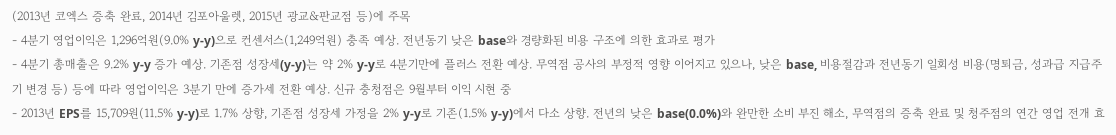(2013년 코엑스 증축 완료, 2014년 김포아울렛, 2015년 광교&판교점 등)에 주목
- 4분기 영업이익은 1,296억원(9.0% y-y)으로 컨센서스(1,249억원) 충족 예상. 전년동기 낮은 base와 경량화된 비용 구조에 의한 효과로 평가
- 4분기 총매출은 9.2% y-y 증가 예상. 기존점 성장세(y-y)는 약 2% y-y로 4분기만에 플러스 전환 예상. 무역점 공사의 부정적 영향 이어지고 있으나, 낮은 base, 비용절감과 전년동기 일회성 비용(명퇴금, 성과급 지급주기 변경 등) 등에 따라 영업이익은 3분기 만에 증가세 전환 예상. 신규 충청점은 9월부터 이익 시현 중
- 2013년 EPS를 15,709원(11.5% y-y)로 1.7% 상향, 기존점 성장세 가정을 2% y-y로 기존(1.5% y-y)에서 다소 상향. 전년의 낮은 base(0.0%)와 완만한 소비 부진 해소, 무역점의 증축 완료 및 청주점의 연간 영업 전개 효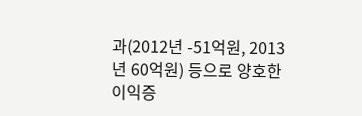과(2012년 -51억원, 2013년 60억원) 등으로 양호한 이익증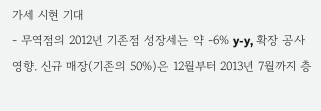가세 시현 기대
- 무역점의 2012년 기존점 성장세는 약 -6% y-y, 확장 공사 영향. 신규 매장(기존의 50%)은 12월부터 2013년 7월까지 층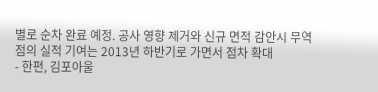별로 순차 완료 예정. 공사 영향 제거와 신규 면적 감안시 무역점의 실적 기여는 2013년 하반기로 가면서 점차 확대
- 한편, 김포아울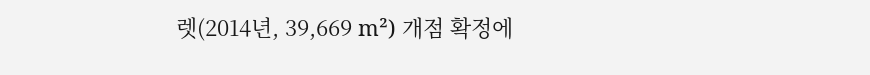렛(2014년, 39,669 m²) 개점 확정에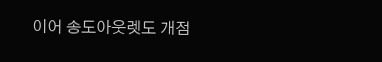이어 송도아웃렛도 개점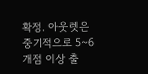확정. 아웃렛은 중기적으로 5~6개점 이상 출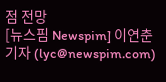점 전망
[뉴스핌 Newspim] 이연춘 기자 (lyc@newspim.com)